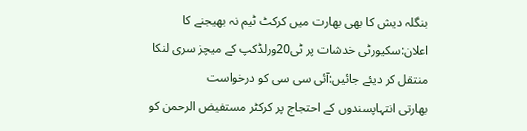بنگلہ دیش کا بھی بھارت میں کرکٹ ٹیم نہ بھیجنے کا اعلان:سکیورٹی خدشات پر ٹی20ورلڈکپ کے میچز سری لنکا منتقل کر دیئے جائیں:آئی سی سی کو درخواست
بھارتی انتہاپسندوں کے احتجاج پر کرکٹر مستفیض الرحمن کو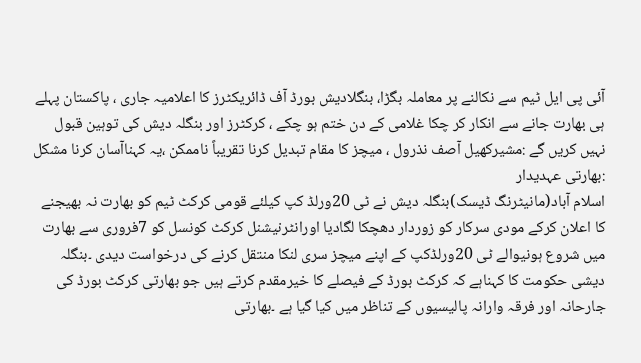آئی پی ایل ٹیم سے نکالنے پر معاملہ بگڑا، بنگلادیش بورڈ آف ڈائریکٹرز کا اعلامیہ جاری ، پاکستان پہلے ہی بھارت جانے سے انکار کر چکا غلامی کے دن ختم ہو چکے ، کرکٹرز اور بنگلہ دیش کی توہین قبول نہیں کریں گے :مشیرکھیل آصف نذرول ، میچز کا مقام تبدیل کرنا تقریباً ناممکن ،یہ کہناآسان کرنا مشکل :بھارتی عہدیدار
اسلام آباد(مانیٹرنگ ڈیسک)بنگلہ دیش نے ٹی 20ورلڈ کپ کیلئے قومی کرکٹ ٹیم کو بھارت نہ بھیجنے کا اعلان کرکے مودی سرکار کو زوردار دھچکا لگادیا اورانٹرنیشنل کرکٹ کونسل کو 7فروری سے بھارت میں شروع ہونیوالے ٹی 20ورلڈکپ کے اپنے میچز سری لنکا منتقل کرنے کی درخواست دیدی ۔بنگلہ دیشی حکومت کا کہناہے کہ کرکٹ بورڈ کے فیصلے کا خیرمقدم کرتے ہیں جو بھارتی کرکٹ بورڈ کی جارحانہ اور فرقہ وارانہ پالیسیوں کے تناظر میں کیا گیا ہے ۔بھارتی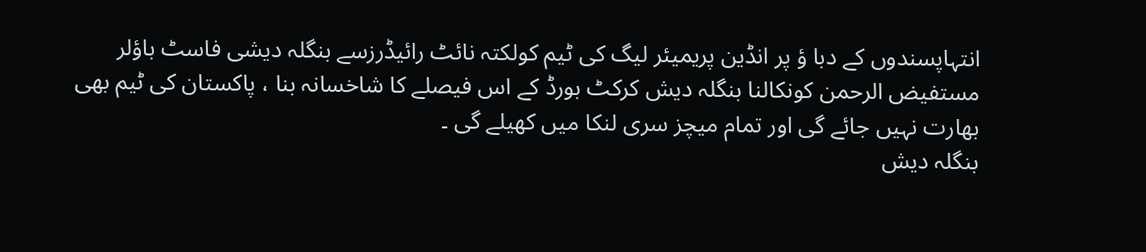انتہاپسندوں کے دبا ؤ پر انڈین پریمیئر لیگ کی ٹیم کولکتہ نائٹ رائیڈرزسے بنگلہ دیشی فاسٹ باؤلر مستفیض الرحمن کونکالنا بنگلہ دیش کرکٹ بورڈ کے اس فیصلے کا شاخسانہ بنا ، پاکستان کی ٹیم بھی بھارت نہیں جائے گی اور تمام میچز سری لنکا میں کھیلے گی ۔
بنگلہ دیش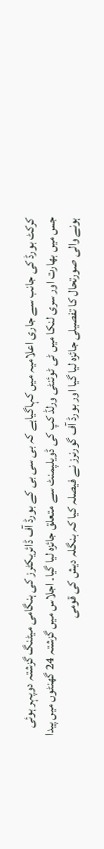کرکٹ بورڈ کی جانب سے جاری اعلامیہ میں کہاگیاہے کہ بی سی بی کے بورڈ آف ڈائریکٹرز کی ہنگامی میٹنگ گزشتہ دوپہر ہوئی جس میں بھارت اور سری لنکا میں ٹی ٹوئنٹی ورلڈ کپ کی ڈویلپمنٹ سے متعلق جائزہ لیا گیا۔ اجلاس میں گزشتہ 24 گھنٹوں میں پیدا ہونے والی صورتحال کا تفصیلی جائزہ لیا گیا اور بورڈ آف گورنرز نے فیصلہ کیا کہ بنگلہ دیش کی قومی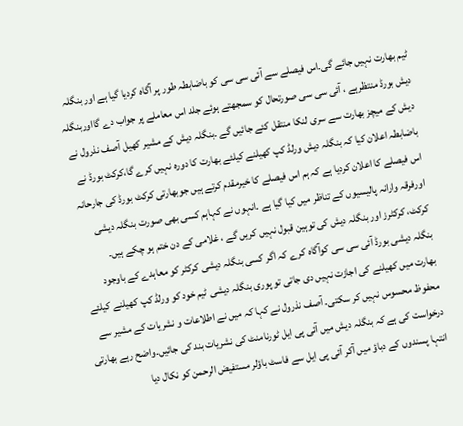ٹیم بھارت نہیں جائے گی۔اس فیصلے سے آئی سی سی کو باضابطہ طور پر آگاہ کردیا گیا ہے اور بنگلہ دیش بورڈ منتظرہے ، آئی سی سی صورتحال کو سمجھتے ہوئے جلد اس معاملے پر جواب دے گااوربنگلہ دیش کے میچز بھارت سے سری لنکا منتقل کئے جائیں گے ۔بنگلہ دیش کے مشیر کھیل آصف نذرول نے باضابطہ اعلان کیا کہ بنگلہ دیش ورلڈ کپ کھیلنے کیلئے بھارت کا دورہ نہیں کرے گا،کرکٹ بورڈ نے اس فیصلے کا اعلان کردیا ہے کہ ہم اس فیصلے کا خیرمقدم کرتے ہیں جوبھارتی کرکٹ بورڈ کی جارحانہ اورفرقہ وارانہ پالیسیوں کے تناظر میں کیا گیا ہے ۔انہوں نے کہاہم کسی بھی صورت بنگلہ دیشی کرکٹ، کرکٹرز اور بنگلہ دیش کی توہین قبول نہیں کریں گے ، غلامی کے دن ختم ہو چکے ہیں۔
بنگلہ دیشی بورڈ آئی سی سی کوآگاہ کرے کہ اگر کسی بنگلہ دیشی کرکٹر کو معاہدے کے باوجود بھارت میں کھیلنے کی اجازت نہیں دی جاتی تو پوری بنگلہ دیشی ٹیم خود کو ورلڈ کپ کھیلنے کیلئے محفوظ محسوس نہیں کر سکتی۔ آصف نذرول نے کہا کہ میں نے اطلاعات و نشریات کے مشیر سے درخواست کی ہے کہ بنگلہ دیش میں آئی پی ایل ٹورنامنٹ کی نشریات بند کی جائیں۔واضح رہے بھارتی انتہا پسندوں کے دباؤ میں آکر آئی پی ایل سے فاسٹ باؤلر مستفیض الرحمن کو نکال دیا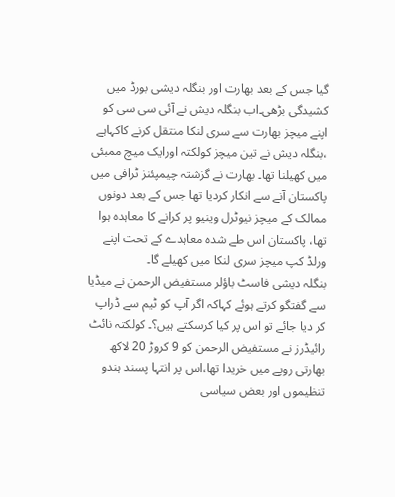گیا جس کے بعد بھارت اور بنگلہ دیشی بورڈ میں کشیدگی بڑھی۔اب بنگلہ دیش نے آئی سی سی کو اپنے میچز بھارت سے سری لنکا منتقل کرنے کاکہاہے ،بنگلہ دیش نے تین میچز کولکتہ اورایک میچ ممبئی میں کھیلنا تھا۔ بھارت نے گزشتہ چیمپئنز ٹرافی میں پاکستان آنے سے انکار کردیا تھا جس کے بعد دونوں ممالک کے میچز نیوٹرل وینیو پر کرانے کا معاہدہ ہوا تھا، پاکستان اس طے شدہ معاہدے کے تحت اپنے ورلڈ کپ میچز سری لنکا میں کھیلے گا۔
بنگلہ دیشی فاسٹ باؤلر مستفیض الرحمن نے میڈیا سے گفتگو کرتے ہوئے کہاکہ اگر آپ کو ٹیم سے ڈراپ کر دیا جائے تو اس پر کیا کرسکتے ہیں؟۔ کولکتہ نائٹ رائیڈرز نے مستفیض الرحمن کو 9 کروڑ 20 لاکھ بھارتی روپے میں خریدا تھا،اس پر انتہا پسند ہندو تنظیموں اور بعض سیاسی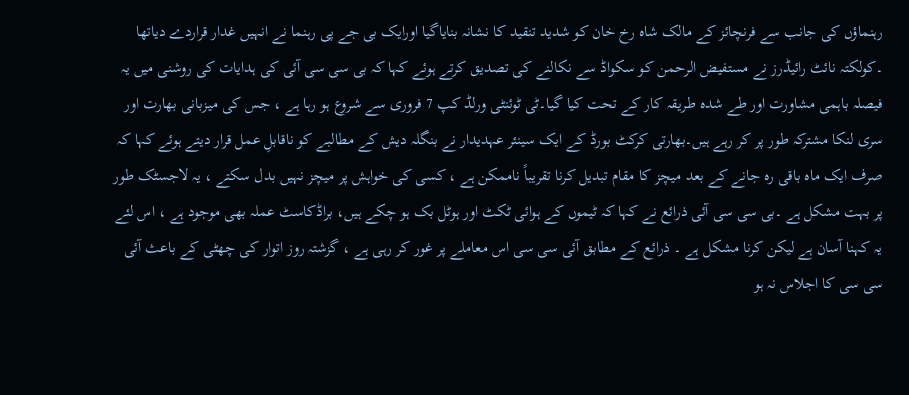رہنماؤں کی جانب سے فرنچائز کے مالک شاہ رخ خان کو شدید تنقید کا نشانہ بنایاگیا اورایک بی جے پی رہنما نے انہیں غدار قراردے دیاتھا ۔کولکتہ نائٹ رائیڈرز نے مستفیض الرحمن کو سکواڈ سے نکالنے کی تصدیق کرتے ہوئے کہا کہ بی سی سی آئی کی ہدایات کی روشنی میں یہ فیصلہ باہمی مشاورت اور طے شدہ طریقہ کار کے تحت کیا گیا۔ٹی ٹوئنٹی ورلڈ کپ 7 فروری سے شروع ہو رہا ہے ، جس کی میزبانی بھارت اور سری لنکا مشترکہ طور پر کر رہے ہیں۔بھارتی کرکٹ بورڈ کے ایک سینئر عہدیدار نے بنگلہ دیش کے مطالبے کو ناقابلِ عمل قرار دیتے ہوئے کہا کہ صرف ایک ماہ باقی رہ جانے کے بعد میچز کا مقام تبدیل کرنا تقریباً ناممکن ہے ، کسی کی خواہش پر میچز نہیں بدل سکتے ، یہ لاجسٹک طور پر بہت مشکل ہے ۔بی سی سی آئی ذرائع نے کہا کہ ٹیموں کے ہوائی ٹکٹ اور ہوٹل بک ہو چکے ہیں، براڈکاسٹ عملہ بھی موجود ہے ، اس لئے یہ کہنا آسان ہے لیکن کرنا مشکل ہے ۔ ذرائع کے مطابق آئی سی سی اس معاملے پر غور کر رہی ہے ، گزشتہ روز اتوار کی چھٹی کے باعث آئی سی سی کا اجلاس نہ ہو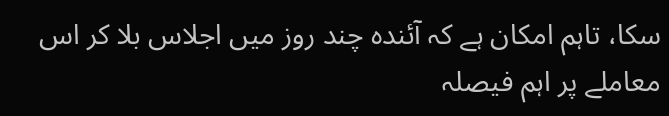سکا، تاہم امکان ہے کہ آئندہ چند روز میں اجلاس بلا کر اس معاملے پر اہم فیصلہ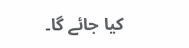کیا جائے گا۔